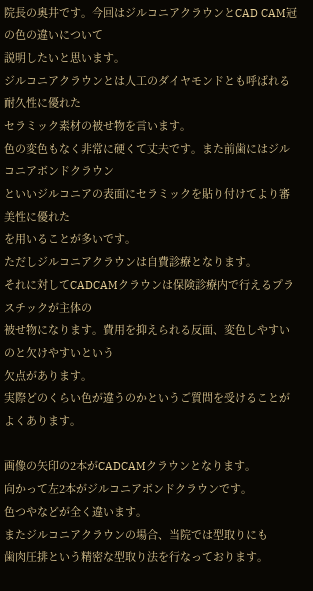院長の奥井です。今回はジルコニアクラウンとCAD CAM冠の色の違いについて
説明したいと思います。
ジルコニアクラウンとは人工のダイヤモンドとも呼ばれる耐久性に優れた
セラミック素材の被せ物を言います。
色の変色もなく非常に硬くて丈夫です。また前歯にはジルコニアボンドクラウン
といいジルコニアの表面にセラミックを貼り付けてより審美性に優れた
を用いることが多いです。
ただしジルコニアクラウンは自費診療となります。
それに対してCADCAMクラウンは保険診療内で行えるプラスチックが主体の
被せ物になります。費用を抑えられる反面、変色しやすいのと欠けやすいという
欠点があります。
実際どのくらい色が違うのかというご質問を受けることがよくあります。

画像の矢印の2本がCADCAMクラウンとなります。
向かって左2本がジルコニアボンドクラウンです。
色つやなどが全く違います。
またジルコニアクラウンの場合、当院では型取りにも
歯肉圧排という精密な型取り法を行なっております。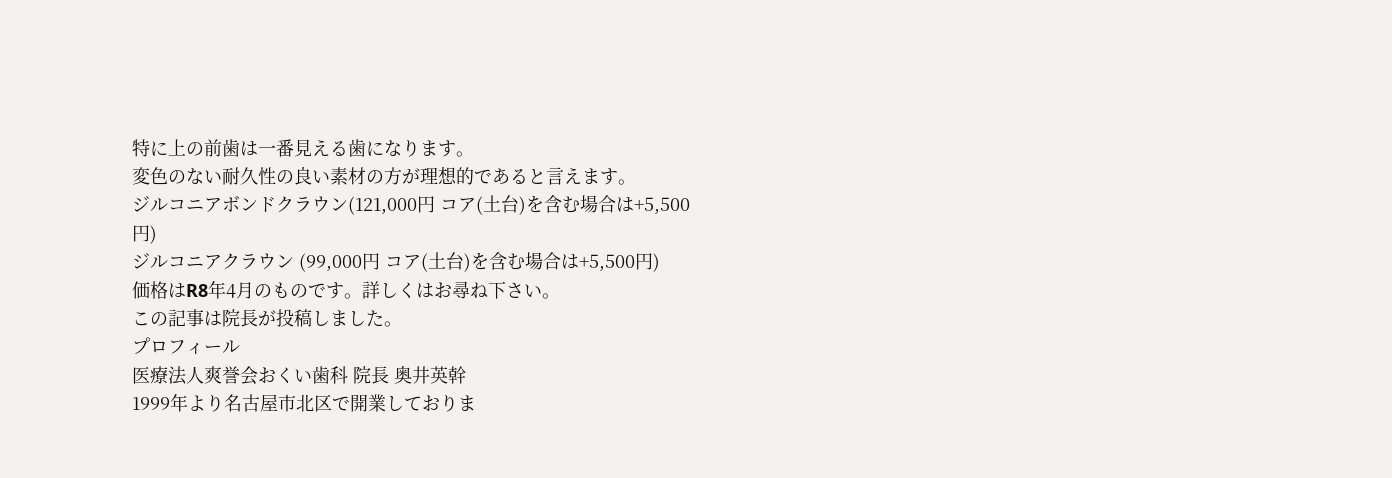特に上の前歯は一番見える歯になります。
変色のない耐久性の良い素材の方が理想的であると言えます。
ジルコニアボンドクラウン(121,000円 コア(土台)を含む場合は+5,500円)
ジルコニアクラウン (99,000円 コア(土台)を含む場合は+5,500円)
価格はR8年4月のものです。詳しくはお尋ね下さい。
この記事は院長が投稿しました。
プロフィール
医療法人爽誉会おくい歯科 院長 奥井英幹
1999年より名古屋市北区で開業しておりま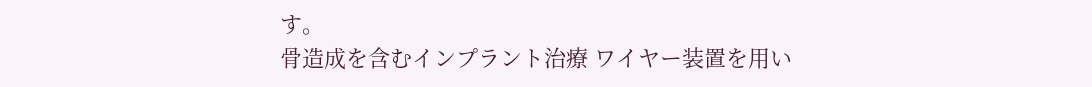す。
骨造成を含むインプラント治療 ワイヤー装置を用い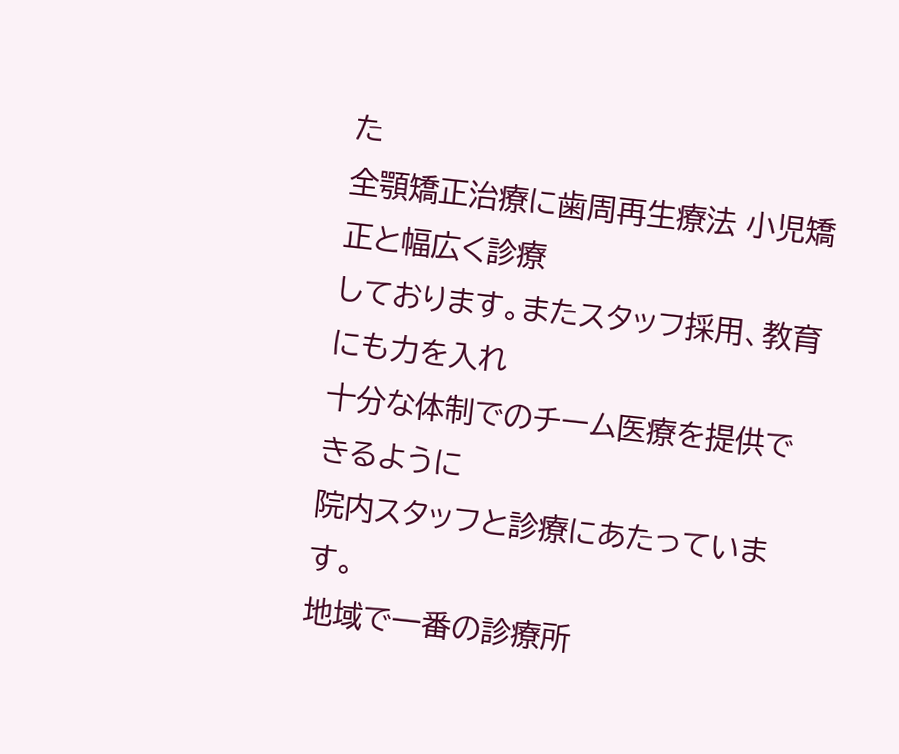た
全顎矯正治療に歯周再生療法 小児矯正と幅広く診療
しております。またスタッフ採用、教育にも力を入れ
十分な体制でのチーム医療を提供できるように
院内スタッフと診療にあたっています。
地域で一番の診療所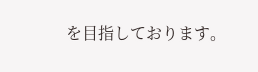を目指しております。